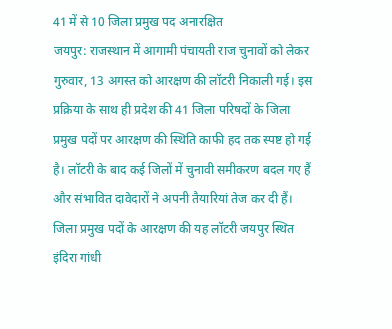41 में से 10 जिला प्रमुख पद अनारक्षित
जयपुर: राजस्थान में आगामी पंचायती राज चुनावों को लेकर गुरुवार, 13 अगस्त को आरक्षण की लॉटरी निकाली गई। इस प्रक्रिया के साथ ही प्रदेश की 41 जिला परिषदों के जिला प्रमुख पदों पर आरक्षण की स्थिति काफी हद तक स्पष्ट हो गई है। लॉटरी के बाद कई जिलों में चुनावी समीकरण बदल गए हैं और संभावित दावेदारों ने अपनी तैयारियां तेज कर दी हैं।
जिला प्रमुख पदों के आरक्षण की यह लॉटरी जयपुर स्थित इंदिरा गांधी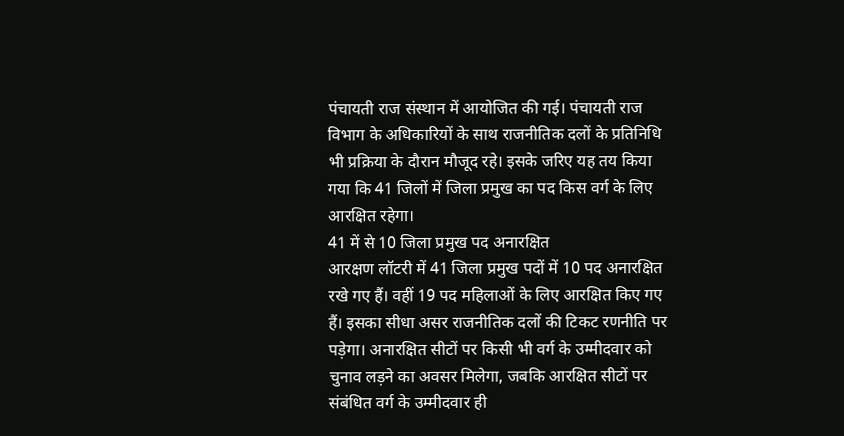पंचायती राज संस्थान में आयोजित की गई। पंचायती राज विभाग के अधिकारियों के साथ राजनीतिक दलों के प्रतिनिधि भी प्रक्रिया के दौरान मौजूद रहे। इसके जरिए यह तय किया गया कि 41 जिलों में जिला प्रमुख का पद किस वर्ग के लिए आरक्षित रहेगा।
41 में से 10 जिला प्रमुख पद अनारक्षित
आरक्षण लॉटरी में 41 जिला प्रमुख पदों में 10 पद अनारक्षित रखे गए हैं। वहीं 19 पद महिलाओं के लिए आरक्षित किए गए हैं। इसका सीधा असर राजनीतिक दलों की टिकट रणनीति पर पड़ेगा। अनारक्षित सीटों पर किसी भी वर्ग के उम्मीदवार को चुनाव लड़ने का अवसर मिलेगा, जबकि आरक्षित सीटों पर संबंधित वर्ग के उम्मीदवार ही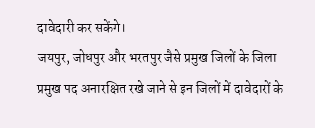दावेदारी कर सकेंगे।
जयपुर, जोधपुर और भरतपुर जैसे प्रमुख जिलों के जिला प्रमुख पद अनारक्षित रखे जाने से इन जिलों में दावेदारों के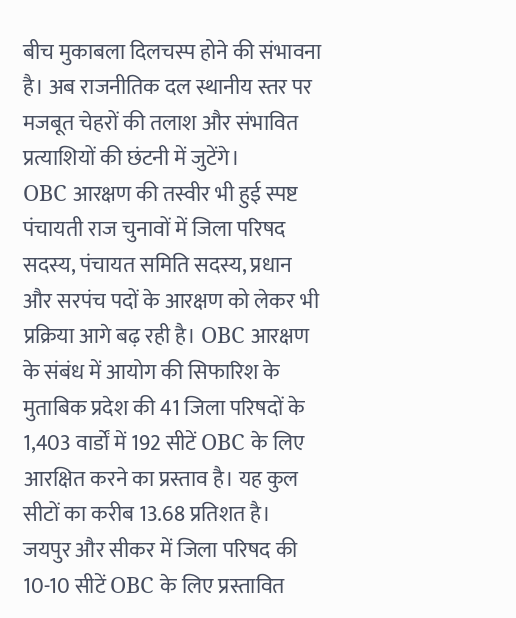बीच मुकाबला दिलचस्प होने की संभावना है। अब राजनीतिक दल स्थानीय स्तर पर मजबूत चेहरों की तलाश और संभावित प्रत्याशियों की छंटनी में जुटेंगे।
OBC आरक्षण की तस्वीर भी हुई स्पष्ट
पंचायती राज चुनावों में जिला परिषद सदस्य, पंचायत समिति सदस्य, प्रधान और सरपंच पदों के आरक्षण को लेकर भी प्रक्रिया आगे बढ़ रही है। OBC आरक्षण के संबंध में आयोग की सिफारिश के मुताबिक प्रदेश की 41 जिला परिषदों के 1,403 वार्डों में 192 सीटें OBC के लिए आरक्षित करने का प्रस्ताव है। यह कुल सीटों का करीब 13.68 प्रतिशत है।
जयपुर और सीकर में जिला परिषद की 10-10 सीटें OBC के लिए प्रस्तावित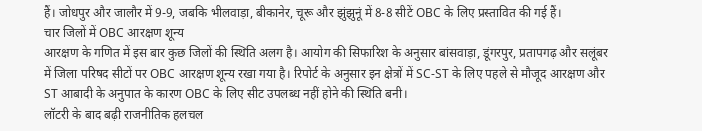हैं। जोधपुर और जालौर में 9-9, जबकि भीलवाड़ा, बीकानेर, चूरू और झुंझुनूं में 8-8 सीटें OBC के लिए प्रस्तावित की गई हैं।
चार जिलों में OBC आरक्षण शून्य
आरक्षण के गणित में इस बार कुछ जिलों की स्थिति अलग है। आयोग की सिफारिश के अनुसार बांसवाड़ा, डूंगरपुर, प्रतापगढ़ और सलूंबर में जिला परिषद सीटों पर OBC आरक्षण शून्य रखा गया है। रिपोर्ट के अनुसार इन क्षेत्रों में SC-ST के लिए पहले से मौजूद आरक्षण और ST आबादी के अनुपात के कारण OBC के लिए सीट उपलब्ध नहीं होने की स्थिति बनी।
लॉटरी के बाद बढ़ी राजनीतिक हलचल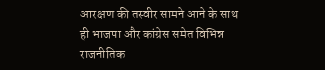आरक्षण की तस्वीर सामने आने के साथ ही भाजपा और कांग्रेस समेत विभिन्न राजनीतिक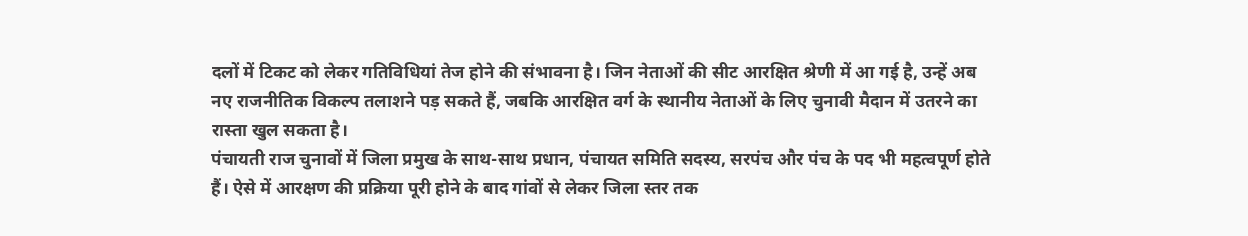दलों में टिकट को लेकर गतिविधियां तेज होने की संभावना है। जिन नेताओं की सीट आरक्षित श्रेणी में आ गई है, उन्हें अब नए राजनीतिक विकल्प तलाशने पड़ सकते हैं, जबकि आरक्षित वर्ग के स्थानीय नेताओं के लिए चुनावी मैदान में उतरने का रास्ता खुल सकता है।
पंचायती राज चुनावों में जिला प्रमुख के साथ-साथ प्रधान, पंचायत समिति सदस्य, सरपंच और पंच के पद भी महत्वपूर्ण होते हैं। ऐसे में आरक्षण की प्रक्रिया पूरी होने के बाद गांवों से लेकर जिला स्तर तक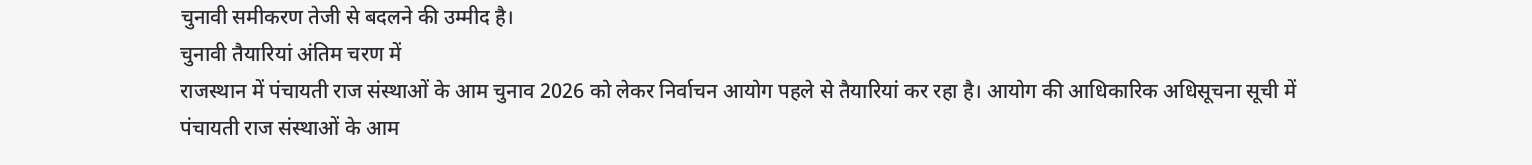चुनावी समीकरण तेजी से बदलने की उम्मीद है।
चुनावी तैयारियां अंतिम चरण में
राजस्थान में पंचायती राज संस्थाओं के आम चुनाव 2026 को लेकर निर्वाचन आयोग पहले से तैयारियां कर रहा है। आयोग की आधिकारिक अधिसूचना सूची में पंचायती राज संस्थाओं के आम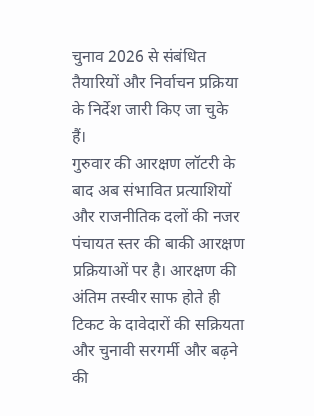चुनाव 2026 से संबंधित तैयारियों और निर्वाचन प्रक्रिया के निर्देश जारी किए जा चुके हैं।
गुरुवार की आरक्षण लॉटरी के बाद अब संभावित प्रत्याशियों और राजनीतिक दलों की नजर पंचायत स्तर की बाकी आरक्षण प्रक्रियाओं पर है। आरक्षण की अंतिम तस्वीर साफ होते ही टिकट के दावेदारों की सक्रियता और चुनावी सरगर्मी और बढ़ने की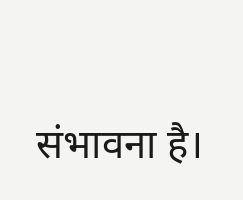संभावना है।